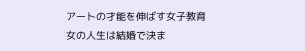アートの才能を伸ばす女子教育
女の人生は結婚で決ま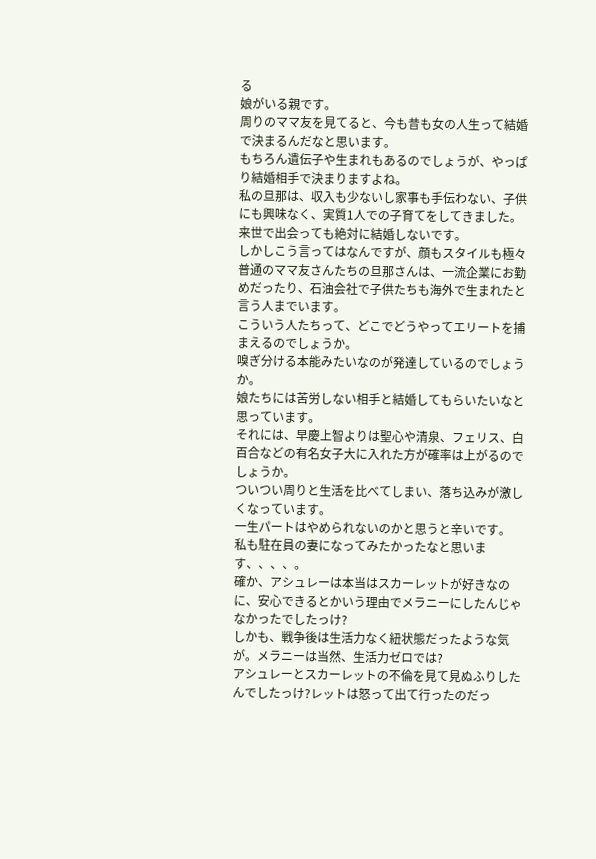る
娘がいる親です。
周りのママ友を見てると、今も昔も女の人生って結婚で決まるんだなと思います。
もちろん遺伝子や生まれもあるのでしょうが、やっぱり結婚相手で決まりますよね。
私の旦那は、収入も少ないし家事も手伝わない、子供にも興味なく、実質1人での子育てをしてきました。来世で出会っても絶対に結婚しないです。
しかしこう言ってはなんですが、顔もスタイルも極々普通のママ友さんたちの旦那さんは、一流企業にお勤めだったり、石油会社で子供たちも海外で生まれたと言う人までいます。
こういう人たちって、どこでどうやってエリートを捕まえるのでしょうか。
嗅ぎ分ける本能みたいなのが発達しているのでしょうか。
娘たちには苦労しない相手と結婚してもらいたいなと思っています。
それには、早慶上智よりは聖心や清泉、フェリス、白百合などの有名女子大に入れた方が確率は上がるのでしょうか。
ついつい周りと生活を比べてしまい、落ち込みが激しくなっています。
一生パートはやめられないのかと思うと辛いです。
私も駐在員の妻になってみたかったなと思います、、、、。
確か、アシュレーは本当はスカーレットが好きなのに、安心できるとかいう理由でメラニーにしたんじゃなかったでしたっけ?
しかも、戦争後は生活力なく紐状態だったような気が。メラニーは当然、生活力ゼロでは?
アシュレーとスカーレットの不倫を見て見ぬふりしたんでしたっけ?レットは怒って出て行ったのだっ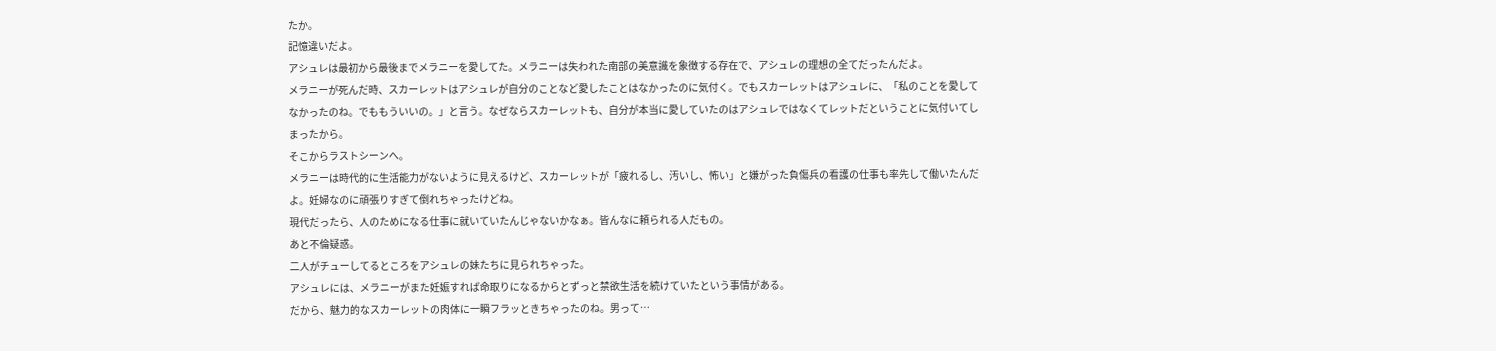たか。
記憶違いだよ。
アシュレは最初から最後までメラニーを愛してた。メラニーは失われた南部の美意識を象徴する存在で、アシュレの理想の全てだったんだよ。
メラニーが死んだ時、スカーレットはアシュレが自分のことなど愛したことはなかったのに気付く。でもスカーレットはアシュレに、「私のことを愛してなかったのね。でももういいの。」と言う。なぜならスカーレットも、自分が本当に愛していたのはアシュレではなくてレットだということに気付いてしまったから。
そこからラストシーンへ。
メラニーは時代的に生活能力がないように見えるけど、スカーレットが「疲れるし、汚いし、怖い」と嫌がった負傷兵の看護の仕事も率先して働いたんだよ。妊婦なのに頑張りすぎて倒れちゃったけどね。
現代だったら、人のためになる仕事に就いていたんじゃないかなぁ。皆んなに頼られる人だもの。
あと不倫疑惑。
二人がチューしてるところをアシュレの妹たちに見られちゃった。
アシュレには、メラニーがまた妊娠すれば命取りになるからとずっと禁欲生活を続けていたという事情がある。
だから、魅力的なスカーレットの肉体に一瞬フラッときちゃったのね。男って…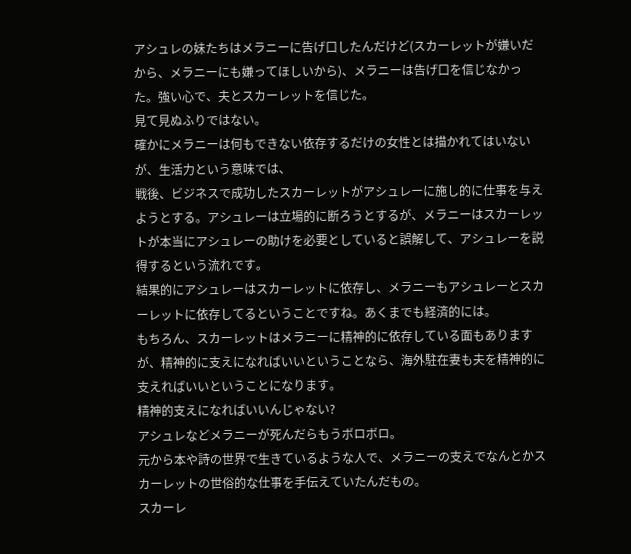アシュレの妹たちはメラニーに告げ口したんだけど(スカーレットが嫌いだから、メラニーにも嫌ってほしいから)、メラニーは告げ口を信じなかった。強い心で、夫とスカーレットを信じた。
見て見ぬふりではない。
確かにメラニーは何もできない依存するだけの女性とは描かれてはいないが、生活力という意味では、
戦後、ビジネスで成功したスカーレットがアシュレーに施し的に仕事を与えようとする。アシュレーは立場的に断ろうとするが、メラニーはスカーレットが本当にアシュレーの助けを必要としていると誤解して、アシュレーを説得するという流れです。
結果的にアシュレーはスカーレットに依存し、メラニーもアシュレーとスカーレットに依存してるということですね。あくまでも経済的には。
もちろん、スカーレットはメラニーに精神的に依存している面もありますが、精神的に支えになればいいということなら、海外駐在妻も夫を精神的に支えればいいということになります。
精神的支えになればいいんじゃない?
アシュレなどメラニーが死んだらもうボロボロ。
元から本や詩の世界で生きているような人で、メラニーの支えでなんとかスカーレットの世俗的な仕事を手伝えていたんだもの。
スカーレ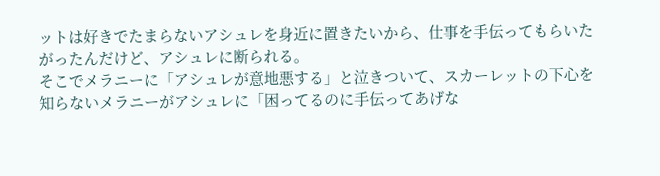ットは好きでたまらないアシュレを身近に置きたいから、仕事を手伝ってもらいたがったんだけど、アシュレに断られる。
そこでメラニーに「アシュレが意地悪する」と泣きついて、スカーレットの下心を知らないメラニーがアシュレに「困ってるのに手伝ってあげな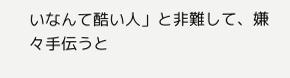いなんて酷い人」と非難して、嫌々手伝うと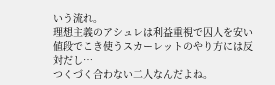いう流れ。
理想主義のアシュレは利益重視で囚人を安い値段でこき使うスカーレットのやり方には反対だし…
つくづく合わない二人なんだよね。